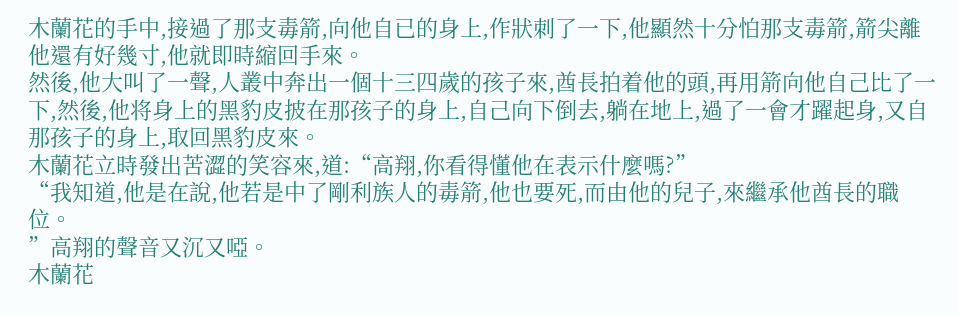木蘭花的手中,接過了那支毒箭,向他自已的身上,作狀刺了一下,他顯然十分怕那支毒箭,箭尖離他還有好幾寸,他就即時縮回手來。
然後,他大叫了一聲,人叢中奔出一個十三四歲的孩子來,酋長拍着他的頭,再用箭向他自己比了一下,然後,他将身上的黑豹皮披在那孩子的身上,自己向下倒去,躺在地上,過了一會才躍起身,又自那孩子的身上,取回黑豹皮來。
木蘭花立時發出苦澀的笑容來,道:“高翔,你看得懂他在表示什麼嗎?”
“我知道,他是在說,他若是中了剛利族人的毒箭,他也要死,而由他的兒子,來繼承他酋長的職位。
”高翔的聲音又沉又啞。
木蘭花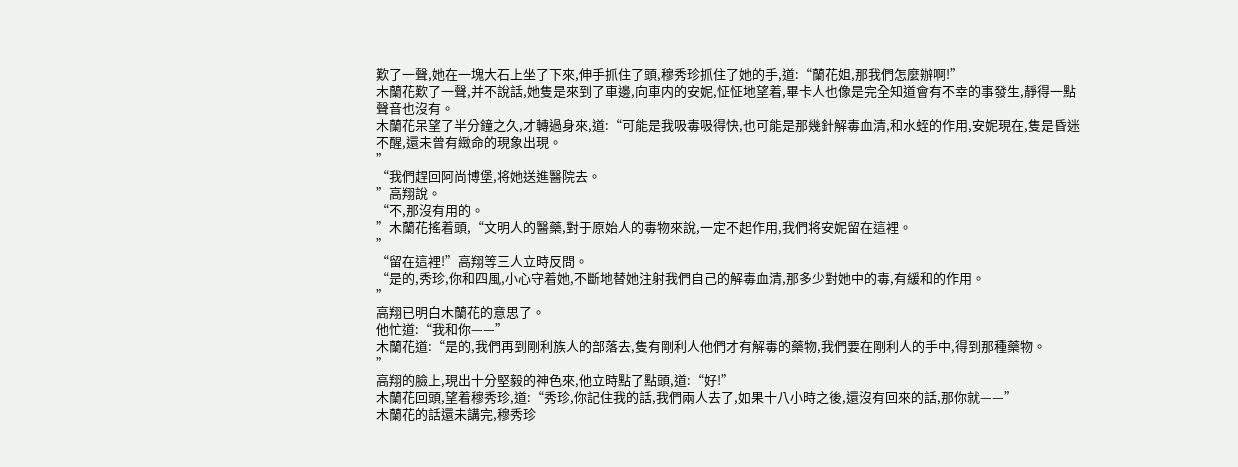歎了一聲,她在一塊大石上坐了下來,伸手抓住了頭,穆秀珍抓住了她的手,道:“蘭花姐,那我們怎麼辦啊!”
木蘭花歎了一聲,并不說話,她隻是來到了車邊,向車内的安妮,怔怔地望着,畢卡人也像是完全知道會有不幸的事發生,靜得一點聲音也沒有。
木蘭花呆望了半分鐘之久,才轉過身來,道:“可能是我吸毒吸得快,也可能是那幾針解毒血清,和水蛭的作用,安妮現在,隻是昏迷不醒,還未曾有緻命的現象出現。
”
“我們趕回阿尚博堡,将她送進醫院去。
”高翔說。
“不,那沒有用的。
”木蘭花搖着頭,“文明人的醫藥,對于原始人的毒物來說,一定不起作用,我們将安妮留在這裡。
”
“留在這裡!”高翔等三人立時反問。
“是的,秀珍,你和四風,小心守着她,不斷地替她注射我們自己的解毒血清,那多少對她中的毒,有緩和的作用。
”
高翔已明白木蘭花的意思了。
他忙道:“我和你——”
木蘭花道:“是的,我們再到剛利族人的部落去,隻有剛利人他們才有解毒的藥物,我們要在剛利人的手中,得到那種藥物。
”
高翔的臉上,現出十分堅毅的神色來,他立時點了點頭,道:“好!”
木蘭花回頭,望着穆秀珍,道:“秀珍,你記住我的話,我們兩人去了,如果十八小時之後,還沒有回來的話,那你就——”
木蘭花的話還未講完,穆秀珍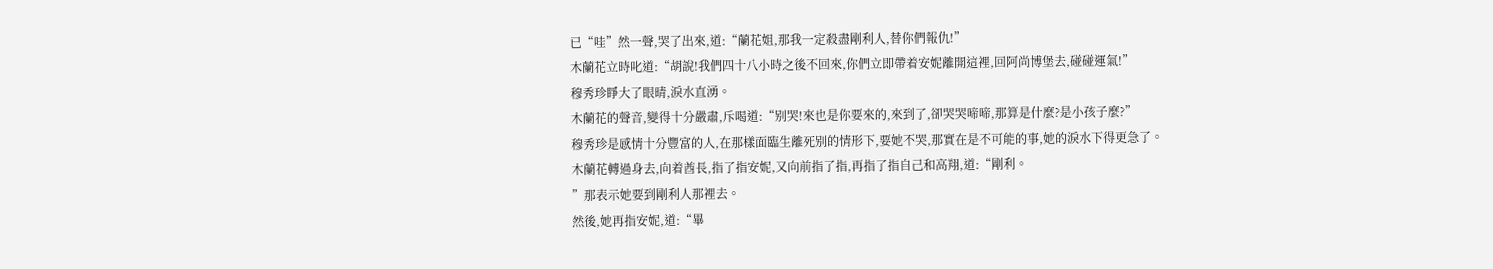已“哇”然一聲,哭了出來,道:“蘭花姐,那我一定殺盡剛利人,替你們報仇!”
木蘭花立時叱道:“胡說!我們四十八小時之後不回來,你們立即帶着安妮離開這裡,回阿尚博堡去,碰碰運氣!”
穆秀珍睜大了眼晴,淚水直湧。
木蘭花的聲音,變得十分嚴肅,斥喝道:“别哭!來也是你要來的,來到了,卻哭哭啼啼,那算是什麼?是小孩子麼?”
穆秀珍是感情十分豐富的人,在那樣面臨生離死别的情形下,要她不哭,那實在是不可能的事,她的淚水下得更急了。
木蘭花轉過身去,向着酋長,指了指安妮,又向前指了指,再指了指自己和高翔,道:“剛利。
”那表示她要到剛利人那裡去。
然後,她再指安妮,道:“畢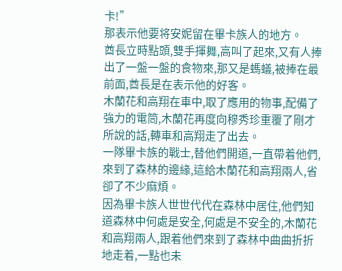卡!”
那表示他要将安妮留在畢卡族人的地方。
酋長立時點頭,雙手揮舞,高叫了起來,又有人捧出了一盤一盤的食物來,那又是螞蟻,被捧在最前面,酋長是在表示他的好客。
木蘭花和高翔在車中,取了應用的物事,配備了強力的電筒,木蘭花再度向穆秀珍重覆了剛才所說的話,轉車和高翔走了出去。
一隊畢卡族的戰士,替他們開道,一直帶着他們,來到了森林的邊緣,這給木蘭花和高翔兩人,省卻了不少麻煩。
因為畢卡族人世世代代在森林中居住,他們知道森林中何處是安全,何處是不安全的,木蘭花和高翔兩人,跟着他們來到了森林中曲曲折折地走着,一點也未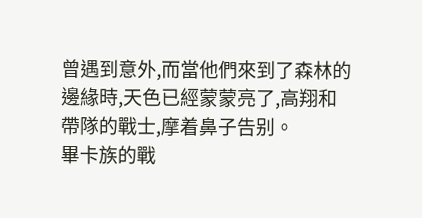曾遇到意外,而當他們來到了森林的邊緣時,天色已經蒙蒙亮了,高翔和帶隊的戰士,摩着鼻子告别。
畢卡族的戰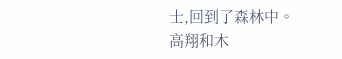士,回到了森林中。
高翔和木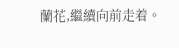蘭花,繼續向前走着。